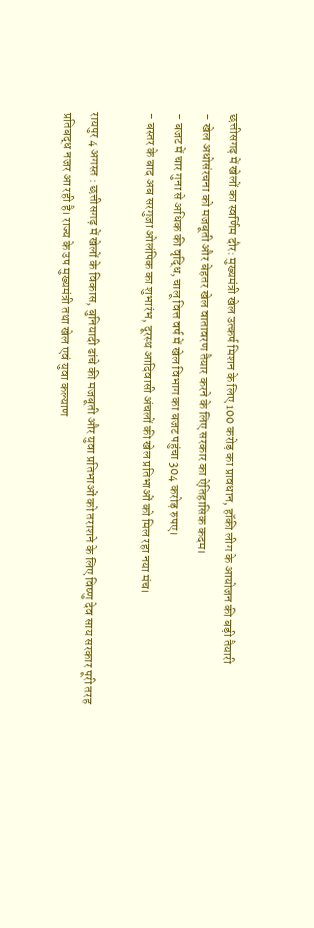छत्तीसगढ़ में खेलों का स्वर्णिम दौर: मुख्यमंत्री खेल उत्कर्ष मिशन के लिए 100 करोड़ का प्रावधान, हॉकी लीग के आयोजन की बड़ी तैयारी
- खेल अधोसंरचना को मजबूती और बेहतर खेल वातावरण तैयार करने के लिए सरकार का ऐतिहासिक कदम।
- बजट में चार गुना से अधिक की वृद्धि, चालू वित्त वर्ष में खेल विभाग का बजट पहुंचा 304 करोड़ रुपए।
- बस्तर के बाद अब सरगुजा ओलंपिक का शुभारंभ, दूरस्थ आदिवासी अंचलों की खेल प्रतिभाओं को मिल रहा नया मंच।

रायपुर 4 अगस्त : छत्तीसगढ़ में खेलों के विकास, बुनियादी ढांचे की मजबूती और युवा प्रतिभाओं को तराशने के लिए विष्णु देव साय सरकार पूरी तरह प्रतिबद्ध नजर आ रही है। राज्य के उप मुख्यमंत्री तथा खेल एवं युवा कल्याण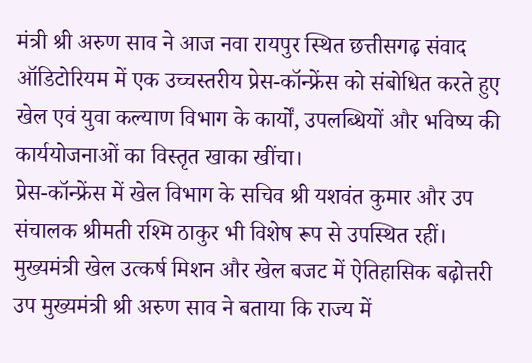मंत्री श्री अरुण साव ने आज नवा रायपुर स्थित छत्तीसगढ़ संवाद ऑडिटोरियम में एक उच्चस्तरीय प्रेस-कॉन्फ्रेंस को संबोधित करते हुए खेल एवं युवा कल्याण विभाग के कार्यों, उपलब्धियों और भविष्य की कार्ययोजनाओं का विस्तृत खाका खींचा।
प्रेस-कॉन्फ्रेंस में खेल विभाग के सचिव श्री यशवंत कुमार और उप संचालक श्रीमती रश्मि ठाकुर भी विशेष रूप से उपस्थित रहीं।
मुख्यमंत्री खेल उत्कर्ष मिशन और खेल बजट में ऐतिहासिक बढ़ोत्तरी
उप मुख्यमंत्री श्री अरुण साव ने बताया कि राज्य में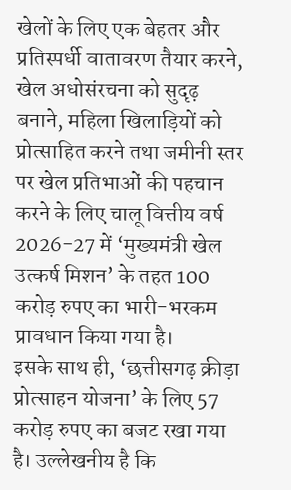खेलों के लिए एक बेहतर और प्रतिस्पर्धी वातावरण तैयार करने, खेल अधोसंरचना को सुदृढ़ बनाने, महिला खिलाड़ियों को प्रोत्साहित करने तथा जमीनी स्तर पर खेल प्रतिभाओं की पहचान करने के लिए चालू वित्तीय वर्ष 2026-27 में ‘मुख्यमंत्री खेल उत्कर्ष मिशन’ के तहत 100 करोड़ रुपए का भारी-भरकम प्रावधान किया गया है।
इसके साथ ही, ‘छत्तीसगढ़ क्रीड़ा प्रोत्साहन योजना’ के लिए 57 करोड़ रुपए का बजट रखा गया है। उल्लेखनीय है कि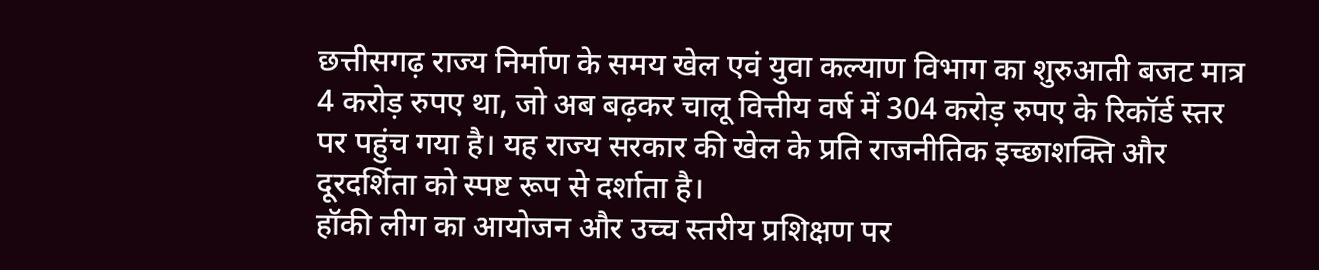छत्तीसगढ़ राज्य निर्माण के समय खेल एवं युवा कल्याण विभाग का शुरुआती बजट मात्र 4 करोड़ रुपए था, जो अब बढ़कर चालू वित्तीय वर्ष में 304 करोड़ रुपए के रिकॉर्ड स्तर पर पहुंच गया है। यह राज्य सरकार की खेल के प्रति राजनीतिक इच्छाशक्ति और दूरदर्शिता को स्पष्ट रूप से दर्शाता है।
हॉकी लीग का आयोजन और उच्च स्तरीय प्रशिक्षण पर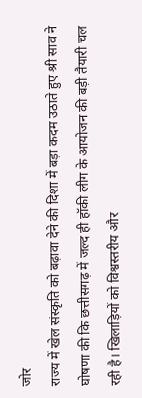जोर
राज्य में खेल संस्कृति को बढ़ावा देने की दिशा में बड़ा कदम उठाते हुए श्री साव ने घोषणा की कि छत्तीसगढ़ में जल्द ही हॉकी लीग के आयोजन की बड़ी तैयारी चल रही है। खिलाड़ियों को विश्वस्तरीय और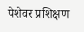पेशेवर प्रशिक्षण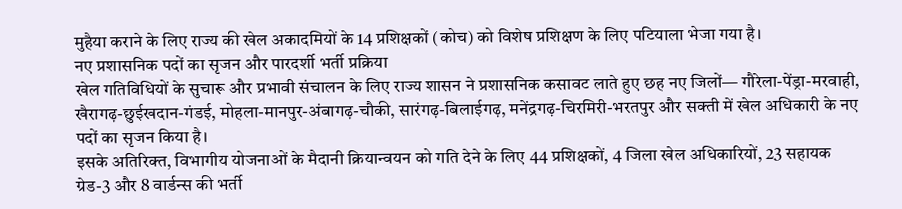मुहैया कराने के लिए राज्य की खेल अकादमियों के 14 प्रशिक्षकों (कोच) को विशेष प्रशिक्षण के लिए पटियाला भेजा गया है।
नए प्रशासनिक पदों का सृजन और पारदर्शी भर्ती प्रक्रिया
खेल गतिविधियों के सुचारू और प्रभावी संचालन के लिए राज्य शासन ने प्रशासनिक कसावट लाते हुए छह नए जिलों— गौरेला-पेंड्रा-मरवाही, खैरागढ़-छुईखदान-गंडई, मोहला-मानपुर-अंबागढ़-चौकी, सारंगढ़-बिलाईगढ़, मनेंद्रगढ़-चिरमिरी-भरतपुर और सक्ती में खेल अधिकारी के नए पदों का सृजन किया है।
इसके अतिरिक्त, विभागीय योजनाओं के मैदानी क्रियान्वयन को गति देने के लिए 44 प्रशिक्षकों, 4 जिला खेल अधिकारियों, 23 सहायक ग्रेड-3 और 8 वार्डन्स की भर्ती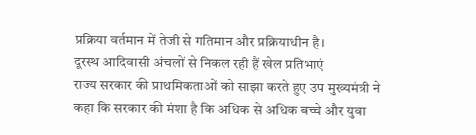प्रक्रिया वर्तमान में तेजी से गतिमान और प्रक्रियाधीन है।
दूरस्थ आदिवासी अंचलों से निकल रही हैं खेल प्रतिभाएं
राज्य सरकार की प्राथमिकताओं को साझा करते हुए उप मुख्यमंत्री ने कहा कि सरकार की मंशा है कि अधिक से अधिक बच्चे और युवा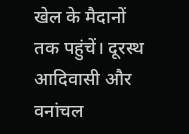खेल के मैदानों तक पहुंचें। दूरस्थ आदिवासी और वनांचल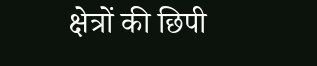क्षेत्रों की छिपी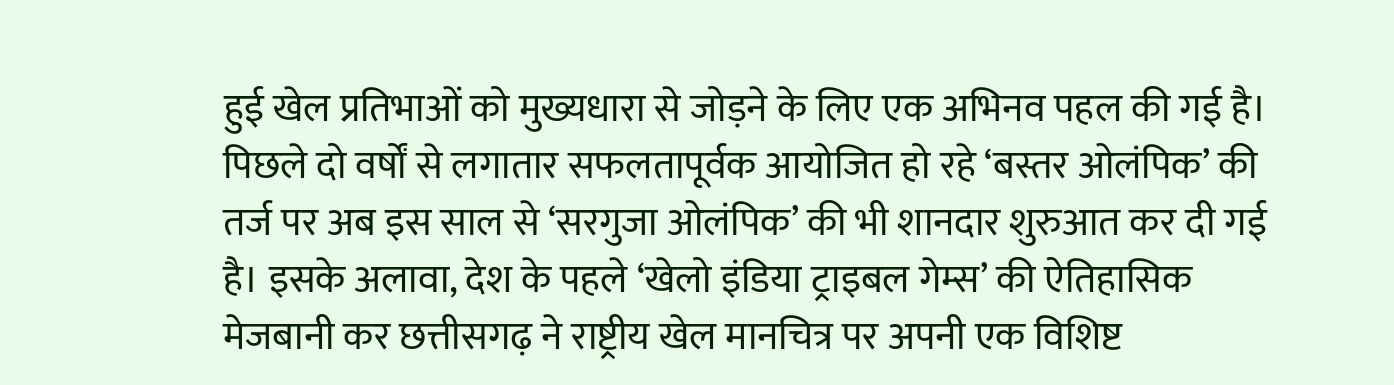हुई खेल प्रतिभाओं को मुख्यधारा से जोड़ने के लिए एक अभिनव पहल की गई है।
पिछले दो वर्षों से लगातार सफलतापूर्वक आयोजित हो रहे ‘बस्तर ओलंपिक’ की तर्ज पर अब इस साल से ‘सरगुजा ओलंपिक’ की भी शानदार शुरुआत कर दी गई है। इसके अलावा, देश के पहले ‘खेलो इंडिया ट्राइबल गेम्स’ की ऐतिहासिक मेजबानी कर छत्तीसगढ़ ने राष्ट्रीय खेल मानचित्र पर अपनी एक विशिष्ट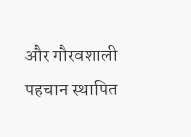और गौरवशाली पहचान स्थापित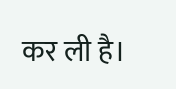कर ली है।